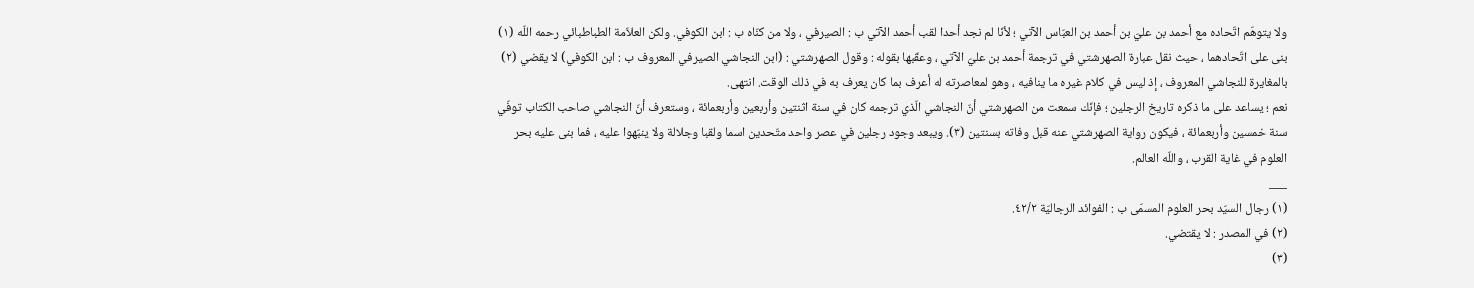ولا يتوهّم اتّحاده مع أحمد بن عليّ بن أحمد بن العبّاس الآتي ؛ لأنّا لم نجد أحدا لقب أحمد الآتي ب : الصيرفي ، ولا من كنّاه ب : ابن الكوفي. ولكن العلاّمة الطباطبائي رحمه اللّه (١) بنى على اتّحادهما ، حيث نقل عبارة الصهرشتي في ترجمة أحمد بن عليّ الآتي ، وعقّبها بقوله : وقول الصهرشتي : (ابن النجاشي الصيرفي المعروف ب : ابن الكوفي) لا يقضي (٢) بالمغايرة للنجاشي المعروف ، إذ ليس في كلام غيره ما ينافيه ، وهو لمعاصرته له أعرف بما كان يعرف به في ذلك الوقت. انتهى.
نعم ؛ يساعد على ما ذكره تاريخ الرجلين ؛ فإنّك سمعت من الصهرشتي أنّ النجاشي الّذي ترجمه كان في سنة اثنتين وأربعين وأربعمائة ، وستعرف أنّ النجاشي صاحب الكتاب توفّي سنة خمسين وأربعمائة ، فيكون رواية الصهرشتي عنه قبل وفاته بسنتين (٣). ويبعد وجود رجلين في عصر واحد متّحدين اسما ولقبا وجلالة ولا ينبّهوا عليه ، فما بنى عليه بحر العلوم في غاية القرب ، واللّه العالم.
___
(١) رجال السيّد بحر العلوم المسمّى ب : الفوائد الرجاليّة ٤٢/٢.
(٢) في المصدر : لا يقتضي.
(٣)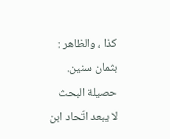كذا ، والظاهر : بثمان سنين.
حصيلة البحث
لا يبعد اتّحاد ابن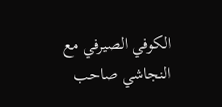الكوفي الصيرفي مع النجاشي صاحب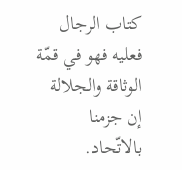كتاب الرجال فعليه فهو في قمّة الوثاقة والجلالة إن جزمنا بالاتّحاد.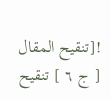![تنقيح المقال [ ج ٦ ] تنقيح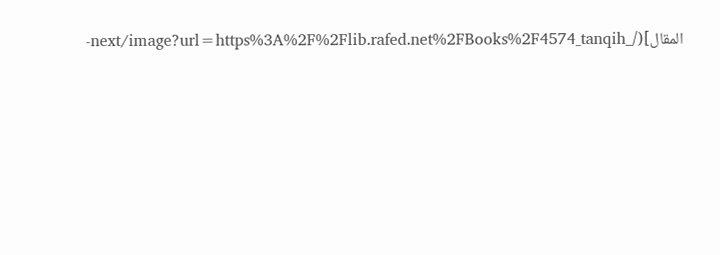المقال](/_next/image?url=https%3A%2F%2Flib.rafed.net%2FBooks%2F4574_tanqih-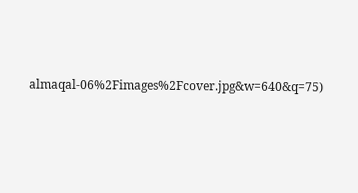almaqal-06%2Fimages%2Fcover.jpg&w=640&q=75)